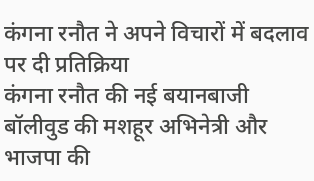कंगना रनौत ने अपने विचारों में बदलाव पर दी प्रतिक्रिया
कंगना रनौत की नई बयानबाजी
बॉलीवुड की मशहूर अभिनेत्री और भाजपा की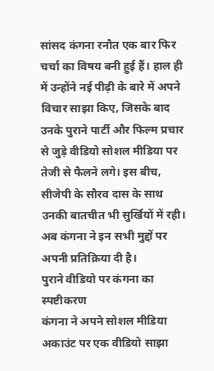सांसद कंगना रनौत एक बार फिर चर्चा का विषय बनी हुई हैं। हाल ही में उन्होंने नई पीढ़ी के बारे में अपने विचार साझा किए, जिसके बाद उनके पुराने पार्टी और फिल्म प्रचार से जुड़े वीडियो सोशल मीडिया पर तेजी से फैलने लगे। इस बीच, सीजेपी के सौरव दास के साथ उनकी बातचीत भी सुर्खियों में रही। अब कंगना ने इन सभी मुद्दों पर अपनी प्रतिक्रिया दी है।
पुराने वीडियो पर कंगना का स्पष्टीकरण
कंगना ने अपने सोशल मीडिया अकाउंट पर एक वीडियो साझा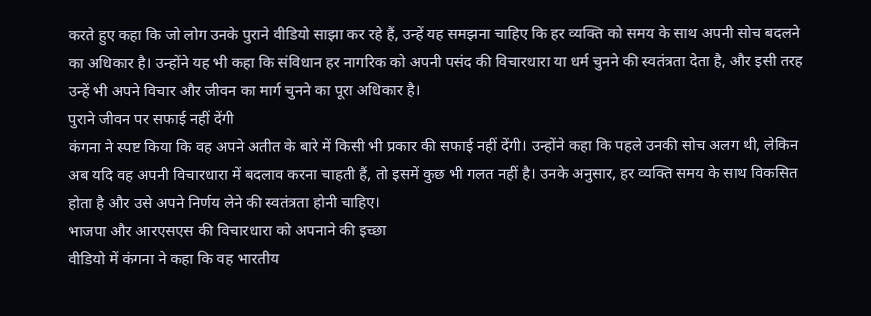करते हुए कहा कि जो लोग उनके पुराने वीडियो साझा कर रहे हैं, उन्हें यह समझना चाहिए कि हर व्यक्ति को समय के साथ अपनी सोच बदलने का अधिकार है। उन्होंने यह भी कहा कि संविधान हर नागरिक को अपनी पसंद की विचारधारा या धर्म चुनने की स्वतंत्रता देता है, और इसी तरह उन्हें भी अपने विचार और जीवन का मार्ग चुनने का पूरा अधिकार है।
पुराने जीवन पर सफाई नहीं देंगी
कंगना ने स्पष्ट किया कि वह अपने अतीत के बारे में किसी भी प्रकार की सफाई नहीं देंगी। उन्होंने कहा कि पहले उनकी सोच अलग थी, लेकिन अब यदि वह अपनी विचारधारा में बदलाव करना चाहती हैं, तो इसमें कुछ भी गलत नहीं है। उनके अनुसार, हर व्यक्ति समय के साथ विकसित होता है और उसे अपने निर्णय लेने की स्वतंत्रता होनी चाहिए।
भाजपा और आरएसएस की विचारधारा को अपनाने की इच्छा
वीडियो में कंगना ने कहा कि वह भारतीय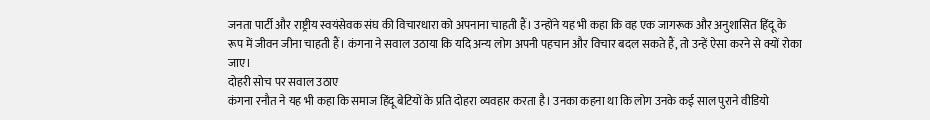जनता पार्टी और राष्ट्रीय स्वयंसेवक संघ की विचारधारा को अपनाना चाहती हैं। उन्होंने यह भी कहा कि वह एक जागरूक और अनुशासित हिंदू के रूप में जीवन जीना चाहती हैं। कंगना ने सवाल उठाया कि यदि अन्य लोग अपनी पहचान और विचार बदल सकते हैं, तो उन्हें ऐसा करने से क्यों रोका जाए।
दोहरी सोच पर सवाल उठाए
कंगना रनौत ने यह भी कहा कि समाज हिंदू बेटियों के प्रति दोहरा व्यवहार करता है। उनका कहना था कि लोग उनके कई साल पुराने वीडियो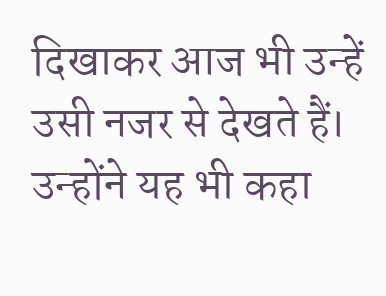दिखाकर आज भी उन्हें उसी नजर से देखते हैं। उन्होंने यह भी कहा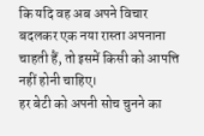कि यदि वह अब अपने विचार बदलकर एक नया रास्ता अपनाना चाहती हैं, तो इसमें किसी को आपत्ति नहीं होनी चाहिए।
हर बेटी को अपनी सोच चुनने का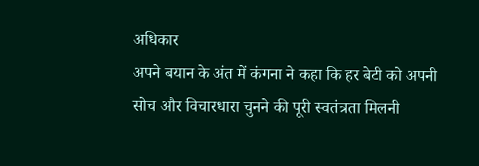अधिकार
अपने बयान के अंत में कंगना ने कहा कि हर बेटी को अपनी सोच और विचारधारा चुनने की पूरी स्वतंत्रता मिलनी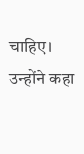चाहिए। उन्होंने कहा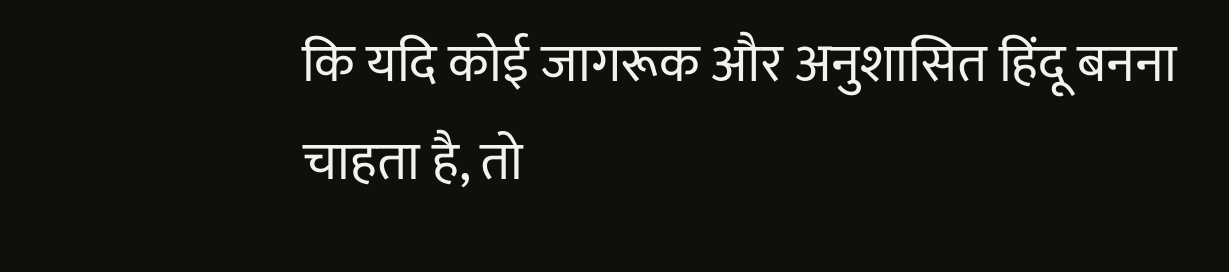कि यदि कोई जागरूक और अनुशासित हिंदू बनना चाहता है, तो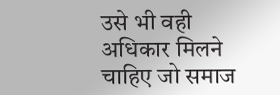उसे भी वही अधिकार मिलने चाहिए जो समाज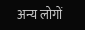अन्य लोगों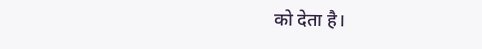को देता है।